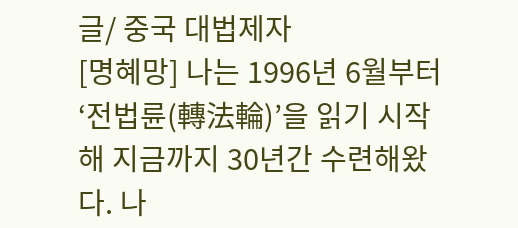글/ 중국 대법제자
[명혜망] 나는 1996년 6월부터 ‘전법륜(轉法輪)’을 읽기 시작해 지금까지 30년간 수련해왔다. 나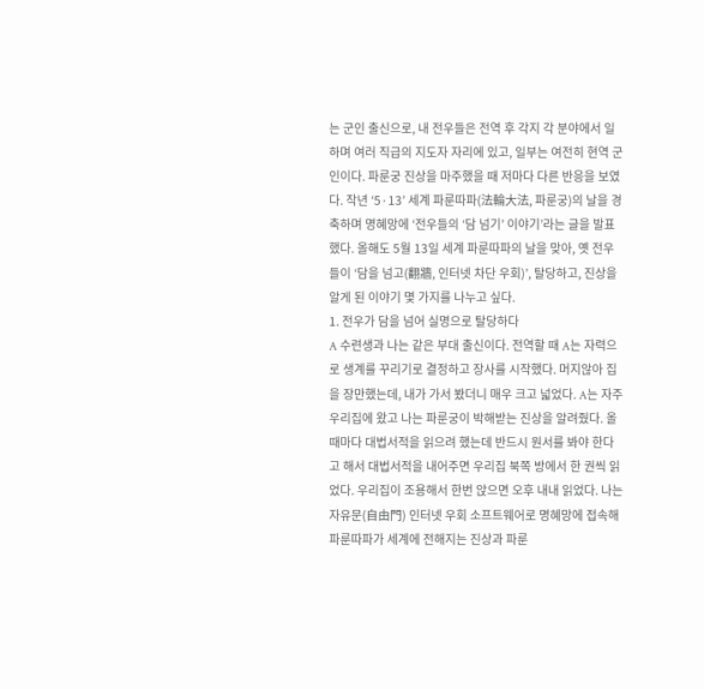는 군인 출신으로, 내 전우들은 전역 후 각지 각 분야에서 일하며 여러 직급의 지도자 자리에 있고, 일부는 여전히 현역 군인이다. 파룬궁 진상을 마주했을 때 저마다 다른 반응을 보였다. 작년 ‘5·13’ 세계 파룬따파(法輪大法, 파룬궁)의 날을 경축하며 명혜망에 ‘전우들의 ‘담 넘기’ 이야기’라는 글을 발표했다. 올해도 5월 13일 세계 파룬따파의 날을 맞아, 옛 전우들이 ‘담을 넘고(翻牆, 인터넷 차단 우회)’, 탈당하고, 진상을 알게 된 이야기 몇 가지를 나누고 싶다.
1. 전우가 담을 넘어 실명으로 탈당하다
A 수련생과 나는 같은 부대 출신이다. 전역할 때 A는 자력으로 생계를 꾸리기로 결정하고 장사를 시작했다. 머지않아 집을 장만했는데, 내가 가서 봤더니 매우 크고 넓었다. A는 자주 우리집에 왔고 나는 파룬궁이 박해받는 진상을 알려줬다. 올 때마다 대법서적을 읽으려 했는데 반드시 원서를 봐야 한다고 해서 대법서적을 내어주면 우리집 북쪽 방에서 한 권씩 읽었다. 우리집이 조용해서 한번 앉으면 오후 내내 읽었다. 나는 자유문(自由門) 인터넷 우회 소프트웨어로 명혜망에 접속해 파룬따파가 세계에 전해지는 진상과 파룬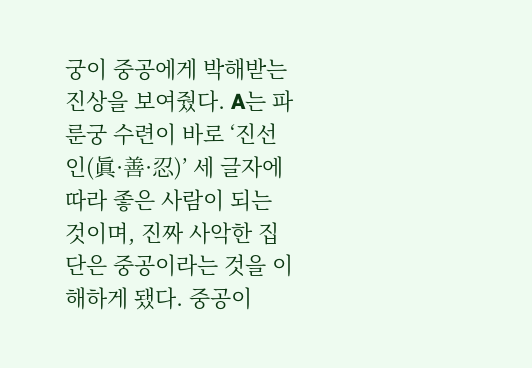궁이 중공에게 박해받는 진상을 보여줬다. A는 파룬궁 수련이 바로 ‘진선인(眞·善·忍)’ 세 글자에 따라 좋은 사람이 되는 것이며, 진짜 사악한 집단은 중공이라는 것을 이해하게 됐다. 중공이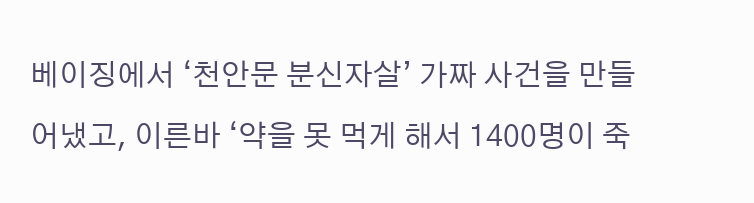베이징에서 ‘천안문 분신자살’ 가짜 사건을 만들어냈고, 이른바 ‘약을 못 먹게 해서 1400명이 죽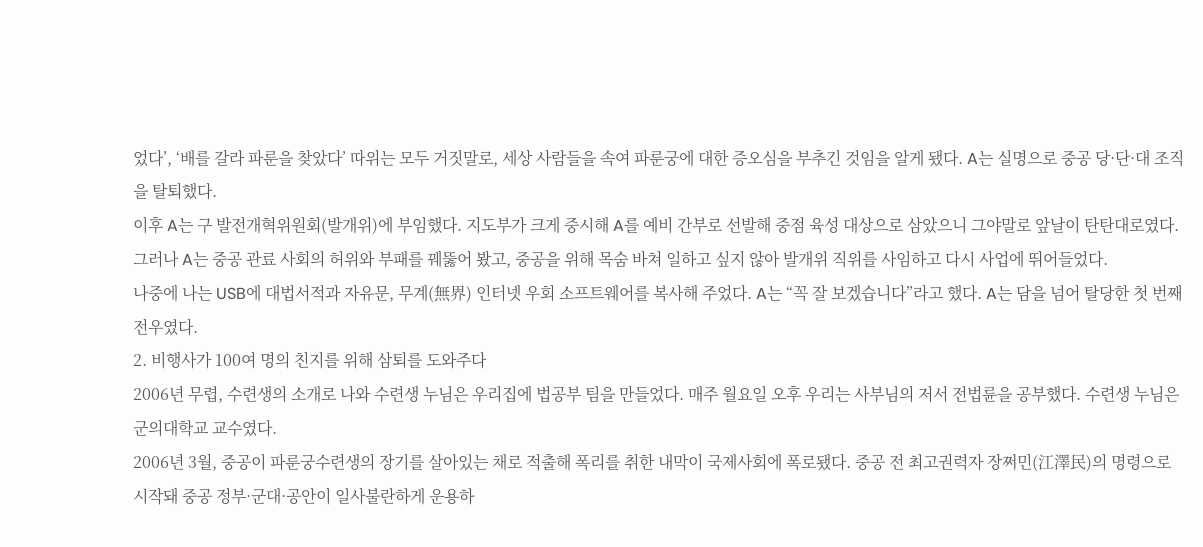었다’, ‘배를 갈라 파룬을 찾았다’ 따위는 모두 거짓말로, 세상 사람들을 속여 파룬궁에 대한 증오심을 부추긴 것임을 알게 됐다. A는 실명으로 중공 당·단·대 조직을 탈퇴했다.
이후 A는 구 발전개혁위원회(발개위)에 부임했다. 지도부가 크게 중시해 A를 예비 간부로 선발해 중점 육성 대상으로 삼았으니 그야말로 앞날이 탄탄대로였다. 그러나 A는 중공 관료 사회의 허위와 부패를 꿰뚫어 봤고, 중공을 위해 목숨 바쳐 일하고 싶지 않아 발개위 직위를 사임하고 다시 사업에 뛰어들었다.
나중에 나는 USB에 대법서적과 자유문, 무계(無界) 인터넷 우회 소프트웨어를 복사해 주었다. A는 “꼭 잘 보겠습니다”라고 했다. A는 담을 넘어 탈당한 첫 번째 전우였다.
2. 비행사가 100여 명의 친지를 위해 삼퇴를 도와주다
2006년 무렵, 수련생의 소개로 나와 수련생 누님은 우리집에 법공부 팀을 만들었다. 매주 월요일 오후 우리는 사부님의 저서 전법륜을 공부했다. 수련생 누님은 군의대학교 교수였다.
2006년 3월, 중공이 파룬궁수련생의 장기를 살아있는 채로 적출해 폭리를 취한 내막이 국제사회에 폭로됐다. 중공 전 최고권력자 장쩌민(江澤民)의 명령으로 시작돼 중공 정부·군대·공안이 일사불란하게 운용하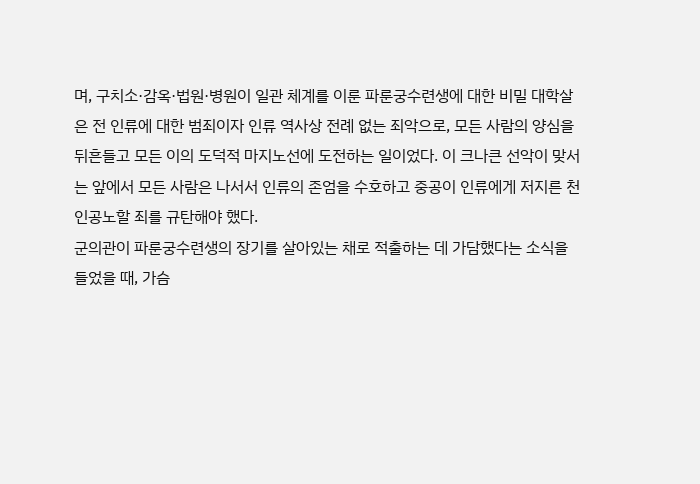며, 구치소·감옥·법원·병원이 일관 체계를 이룬 파룬궁수련생에 대한 비밀 대학살은 전 인류에 대한 범죄이자 인류 역사상 전례 없는 죄악으로, 모든 사람의 양심을 뒤흔들고 모든 이의 도덕적 마지노선에 도전하는 일이었다. 이 크나큰 선악이 맞서는 앞에서 모든 사람은 나서서 인류의 존엄을 수호하고 중공이 인류에게 저지른 천인공노할 죄를 규탄해야 했다.
군의관이 파룬궁수련생의 장기를 살아있는 채로 적출하는 데 가담했다는 소식을 들었을 때, 가슴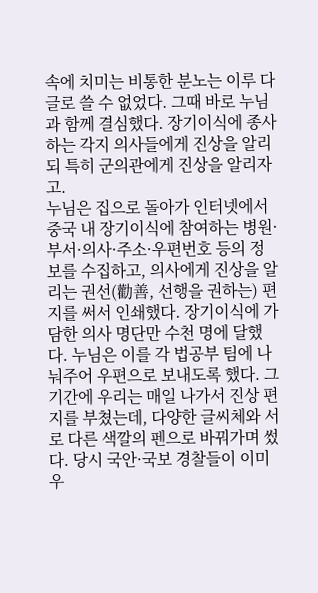속에 치미는 비통한 분노는 이루 다 글로 쓸 수 없었다. 그때 바로 누님과 함께 결심했다. 장기이식에 종사하는 각지 의사들에게 진상을 알리되 특히 군의관에게 진상을 알리자고.
누님은 집으로 돌아가 인터넷에서 중국 내 장기이식에 참여하는 병원·부서·의사·주소·우편번호 등의 정보를 수집하고, 의사에게 진상을 알리는 권선(勸善, 선행을 권하는) 편지를 써서 인쇄했다. 장기이식에 가담한 의사 명단만 수천 명에 달했다. 누님은 이를 각 법공부 팀에 나눠주어 우편으로 보내도록 했다. 그 기간에 우리는 매일 나가서 진상 편지를 부쳤는데, 다양한 글씨체와 서로 다른 색깔의 펜으로 바꿔가며 썼다. 당시 국안·국보 경찰들이 이미 우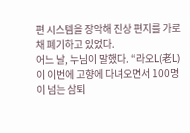편 시스템을 장악해 진상 편지를 가로채 폐기하고 있었다.
어느 날, 누님이 말했다. “라오L(老L)이 이번에 고향에 다녀오면서 100명이 넘는 삼퇴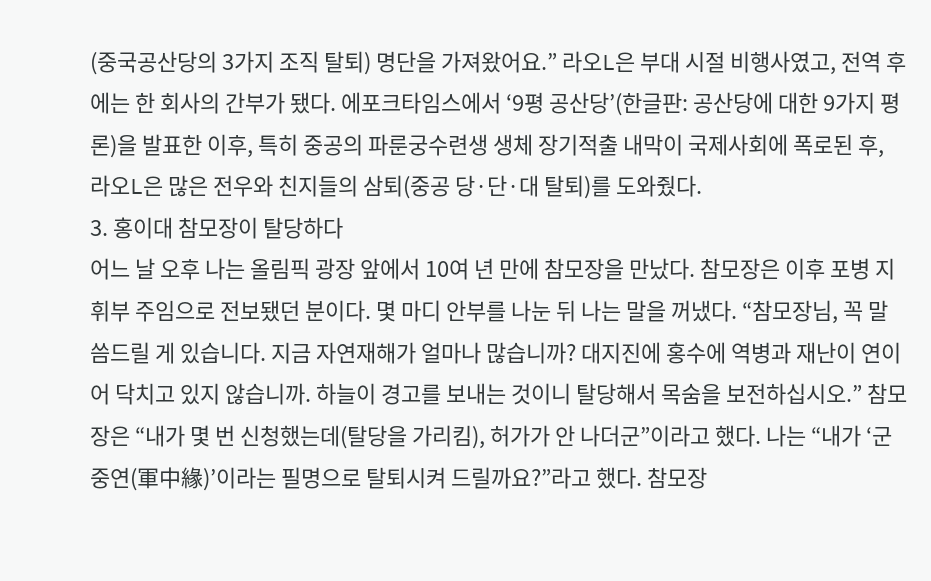(중국공산당의 3가지 조직 탈퇴) 명단을 가져왔어요.” 라오L은 부대 시절 비행사였고, 전역 후에는 한 회사의 간부가 됐다. 에포크타임스에서 ‘9평 공산당’(한글판: 공산당에 대한 9가지 평론)을 발표한 이후, 특히 중공의 파룬궁수련생 생체 장기적출 내막이 국제사회에 폭로된 후, 라오L은 많은 전우와 친지들의 삼퇴(중공 당·단·대 탈퇴)를 도와줬다.
3. 홍이대 참모장이 탈당하다
어느 날 오후 나는 올림픽 광장 앞에서 10여 년 만에 참모장을 만났다. 참모장은 이후 포병 지휘부 주임으로 전보됐던 분이다. 몇 마디 안부를 나눈 뒤 나는 말을 꺼냈다. “참모장님, 꼭 말씀드릴 게 있습니다. 지금 자연재해가 얼마나 많습니까? 대지진에 홍수에 역병과 재난이 연이어 닥치고 있지 않습니까. 하늘이 경고를 보내는 것이니 탈당해서 목숨을 보전하십시오.” 참모장은 “내가 몇 번 신청했는데(탈당을 가리킴), 허가가 안 나더군”이라고 했다. 나는 “내가 ‘군중연(軍中緣)’이라는 필명으로 탈퇴시켜 드릴까요?”라고 했다. 참모장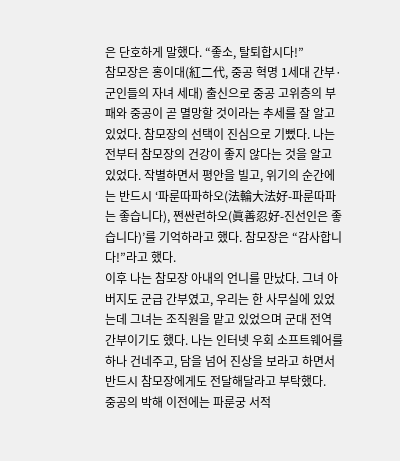은 단호하게 말했다. “좋소, 탈퇴합시다!”
참모장은 홍이대(紅二代, 중공 혁명 1세대 간부·군인들의 자녀 세대) 출신으로 중공 고위층의 부패와 중공이 곧 멸망할 것이라는 추세를 잘 알고 있었다. 참모장의 선택이 진심으로 기뻤다. 나는 전부터 참모장의 건강이 좋지 않다는 것을 알고 있었다. 작별하면서 평안을 빌고, 위기의 순간에는 반드시 ‘파룬따파하오(法輪大法好-파룬따파는 좋습니다), 쩐싼런하오(眞善忍好-진선인은 좋습니다)’를 기억하라고 했다. 참모장은 “감사합니다!”라고 했다.
이후 나는 참모장 아내의 언니를 만났다. 그녀 아버지도 군급 간부였고, 우리는 한 사무실에 있었는데 그녀는 조직원을 맡고 있었으며 군대 전역 간부이기도 했다. 나는 인터넷 우회 소프트웨어를 하나 건네주고, 담을 넘어 진상을 보라고 하면서 반드시 참모장에게도 전달해달라고 부탁했다.
중공의 박해 이전에는 파룬궁 서적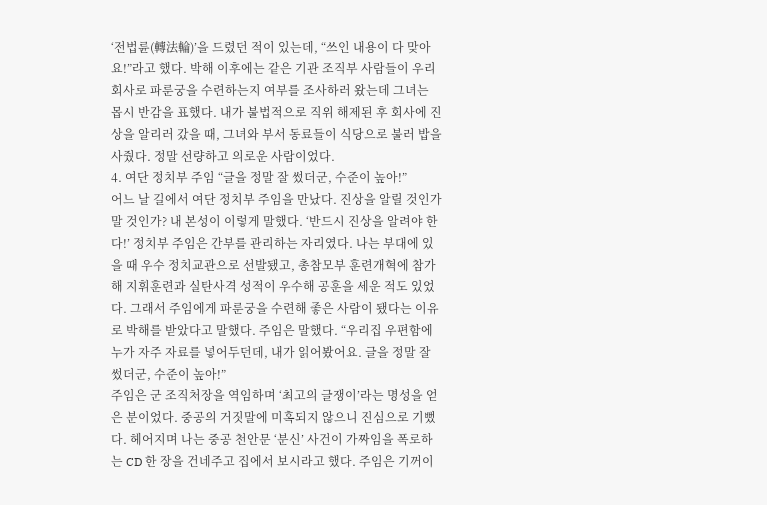‘전법륜(轉法輪)’을 드렸던 적이 있는데, “쓰인 내용이 다 맞아요!”라고 했다. 박해 이후에는 같은 기관 조직부 사람들이 우리 회사로 파룬궁을 수련하는지 여부를 조사하러 왔는데 그녀는 몹시 반감을 표했다. 내가 불법적으로 직위 해제된 후 회사에 진상을 알리러 갔을 때, 그녀와 부서 동료들이 식당으로 불러 밥을 사줬다. 정말 선량하고 의로운 사람이었다.
4. 여단 정치부 주임 “글을 정말 잘 썼더군, 수준이 높아!”
어느 날 길에서 여단 정치부 주임을 만났다. 진상을 알릴 것인가 말 것인가? 내 본성이 이렇게 말했다. ‘반드시 진상을 알려야 한다!’ 정치부 주임은 간부를 관리하는 자리였다. 나는 부대에 있을 때 우수 정치교관으로 선발됐고, 총참모부 훈련개혁에 참가해 지휘훈련과 실탄사격 성적이 우수해 공훈을 세운 적도 있었다. 그래서 주임에게 파룬궁을 수련해 좋은 사람이 됐다는 이유로 박해를 받았다고 말했다. 주임은 말했다. “우리집 우편함에 누가 자주 자료를 넣어두던데, 내가 읽어봤어요. 글을 정말 잘 썼더군, 수준이 높아!”
주임은 군 조직처장을 역임하며 ‘최고의 글쟁이’라는 명성을 얻은 분이었다. 중공의 거짓말에 미혹되지 않으니 진심으로 기뻤다. 헤어지며 나는 중공 천안문 ‘분신’ 사건이 가짜임을 폭로하는 CD 한 장을 건네주고 집에서 보시라고 했다. 주임은 기꺼이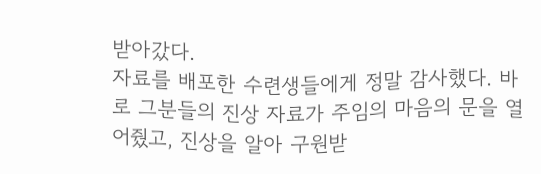받아갔다.
자료를 배포한 수련생들에게 정말 감사했다. 바로 그분들의 진상 자료가 주임의 마음의 문을 열어줬고, 진상을 알아 구원받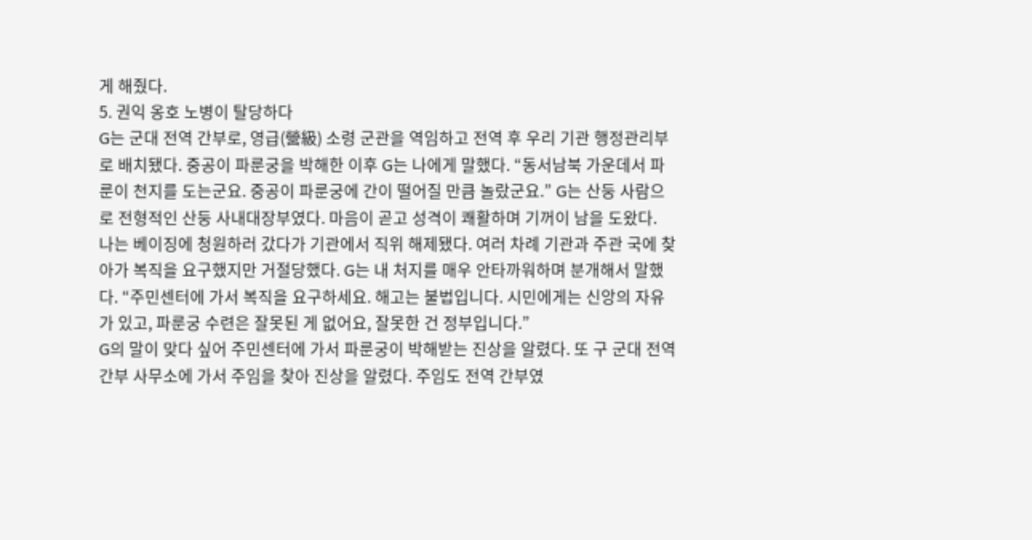게 해줬다.
5. 권익 옹호 노병이 탈당하다
G는 군대 전역 간부로, 영급(營級) 소령 군관을 역임하고 전역 후 우리 기관 행정관리부로 배치됐다. 중공이 파룬궁을 박해한 이후 G는 나에게 말했다. “동서남북 가운데서 파룬이 천지를 도는군요. 중공이 파룬궁에 간이 떨어질 만큼 놀랐군요.” G는 산둥 사람으로 전형적인 산둥 사내대장부였다. 마음이 곧고 성격이 쾌활하며 기꺼이 남을 도왔다.
나는 베이징에 청원하러 갔다가 기관에서 직위 해제됐다. 여러 차례 기관과 주관 국에 찾아가 복직을 요구했지만 거절당했다. G는 내 처지를 매우 안타까워하며 분개해서 말했다. “주민센터에 가서 복직을 요구하세요. 해고는 불법입니다. 시민에게는 신앙의 자유가 있고, 파룬궁 수련은 잘못된 게 없어요, 잘못한 건 정부입니다.”
G의 말이 맞다 싶어 주민센터에 가서 파룬궁이 박해받는 진상을 알렸다. 또 구 군대 전역 간부 사무소에 가서 주임을 찾아 진상을 알렸다. 주임도 전역 간부였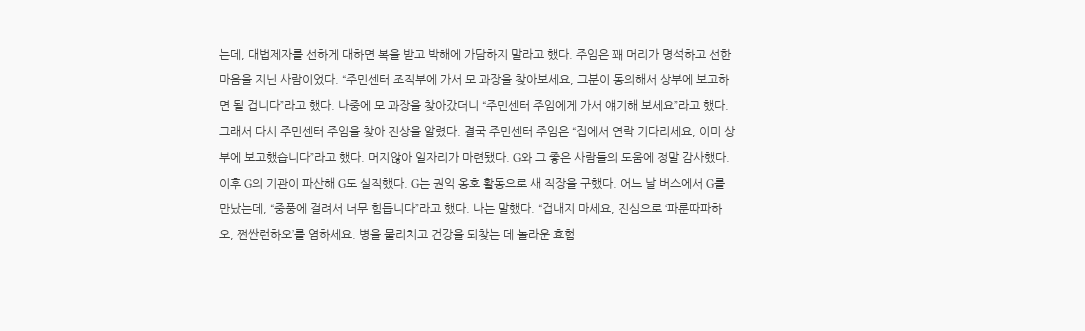는데, 대법제자를 선하게 대하면 복을 받고 박해에 가담하지 말라고 했다. 주임은 꽤 머리가 명석하고 선한 마음을 지닌 사람이었다. “주민센터 조직부에 가서 모 과장을 찾아보세요, 그분이 동의해서 상부에 보고하면 될 겁니다”라고 했다. 나중에 모 과장을 찾아갔더니 “주민센터 주임에게 가서 얘기해 보세요”라고 했다. 그래서 다시 주민센터 주임을 찾아 진상을 알렸다. 결국 주민센터 주임은 “집에서 연락 기다리세요, 이미 상부에 보고했습니다”라고 했다. 머지않아 일자리가 마련됐다. G와 그 좋은 사람들의 도움에 정말 감사했다.
이후 G의 기관이 파산해 G도 실직했다. G는 권익 옹호 활동으로 새 직장을 구했다. 어느 날 버스에서 G를 만났는데, “중풍에 걸려서 너무 힘듭니다”라고 했다. 나는 말했다. “겁내지 마세요, 진심으로 ‘파룬따파하오, 쩐싼런하오’를 염하세요. 병을 물리치고 건강을 되찾는 데 놀라운 효험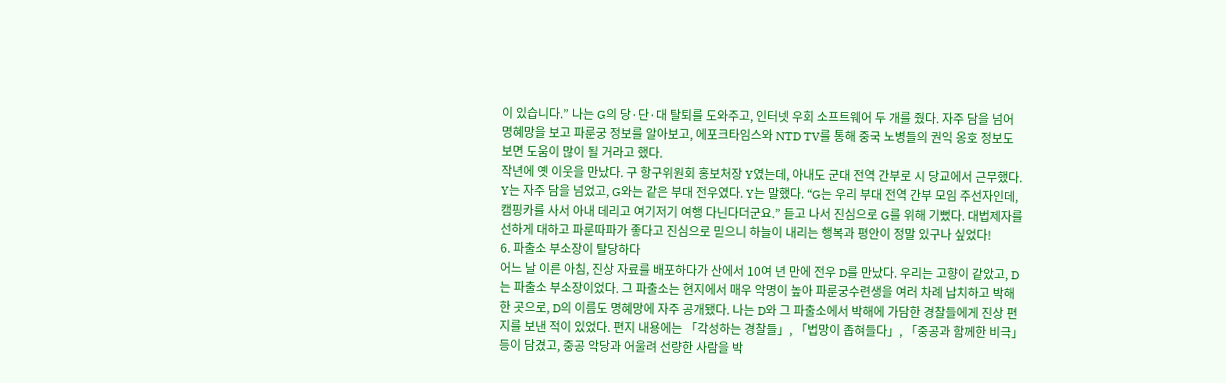이 있습니다.” 나는 G의 당·단·대 탈퇴를 도와주고, 인터넷 우회 소프트웨어 두 개를 줬다. 자주 담을 넘어 명혜망을 보고 파룬궁 정보를 알아보고, 에포크타임스와 NTD TV를 통해 중국 노병들의 권익 옹호 정보도 보면 도움이 많이 될 거라고 했다.
작년에 옛 이웃을 만났다. 구 항구위원회 홍보처장 Y였는데, 아내도 군대 전역 간부로 시 당교에서 근무했다. Y는 자주 담을 넘었고, G와는 같은 부대 전우였다. Y는 말했다. “G는 우리 부대 전역 간부 모임 주선자인데, 캠핑카를 사서 아내 데리고 여기저기 여행 다닌다더군요.” 듣고 나서 진심으로 G를 위해 기뻤다. 대법제자를 선하게 대하고 파룬따파가 좋다고 진심으로 믿으니 하늘이 내리는 행복과 평안이 정말 있구나 싶었다!
6. 파출소 부소장이 탈당하다
어느 날 이른 아침, 진상 자료를 배포하다가 산에서 10여 년 만에 전우 D를 만났다. 우리는 고향이 같았고, D는 파출소 부소장이었다. 그 파출소는 현지에서 매우 악명이 높아 파룬궁수련생을 여러 차례 납치하고 박해한 곳으로, D의 이름도 명혜망에 자주 공개됐다. 나는 D와 그 파출소에서 박해에 가담한 경찰들에게 진상 편지를 보낸 적이 있었다. 편지 내용에는 「각성하는 경찰들」, 「법망이 좁혀들다」, 「중공과 함께한 비극」 등이 담겼고, 중공 악당과 어울려 선량한 사람을 박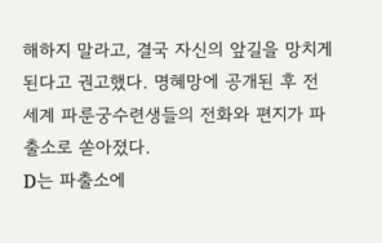해하지 말라고, 결국 자신의 앞길을 망치게 된다고 권고했다. 명혜망에 공개된 후 전 세계 파룬궁수련생들의 전화와 편지가 파출소로 쏟아졌다.
D는 파출소에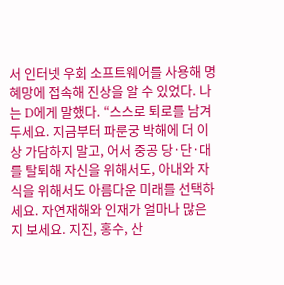서 인터넷 우회 소프트웨어를 사용해 명혜망에 접속해 진상을 알 수 있었다. 나는 D에게 말했다. “스스로 퇴로를 남겨두세요. 지금부터 파룬궁 박해에 더 이상 가담하지 말고, 어서 중공 당·단·대를 탈퇴해 자신을 위해서도, 아내와 자식을 위해서도 아름다운 미래를 선택하세요. 자연재해와 인재가 얼마나 많은지 보세요. 지진, 홍수, 산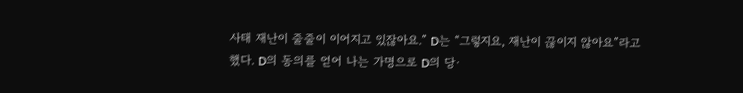사태 재난이 줄줄이 이어지고 있잖아요.” D는 “그렇지요, 재난이 끊이지 않아요”라고 했다. D의 동의를 얻어 나는 가명으로 D의 당·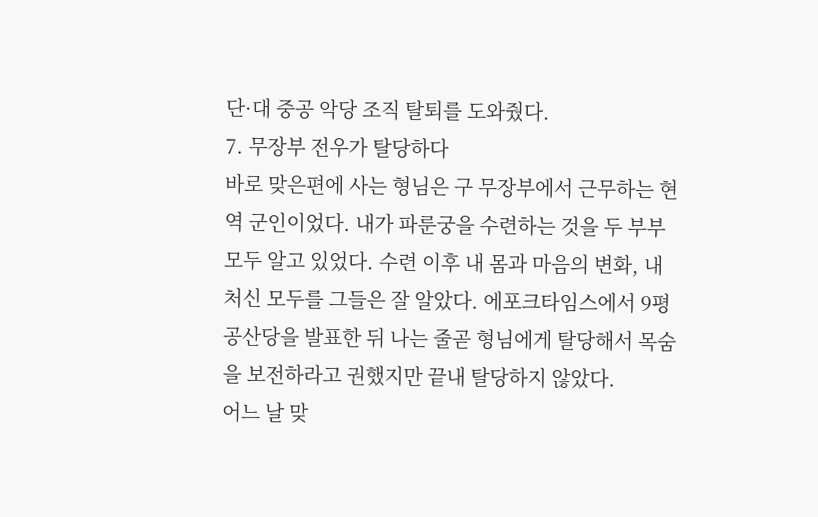단·대 중공 악당 조직 탈퇴를 도와줬다.
7. 무장부 전우가 탈당하다
바로 맞은편에 사는 형님은 구 무장부에서 근무하는 현역 군인이었다. 내가 파룬궁을 수련하는 것을 두 부부 모두 알고 있었다. 수련 이후 내 몸과 마음의 변화, 내 처신 모두를 그들은 잘 알았다. 에포크타임스에서 9평 공산당을 발표한 뒤 나는 줄곧 형님에게 탈당해서 목숨을 보전하라고 권했지만 끝내 탈당하지 않았다.
어느 날 맞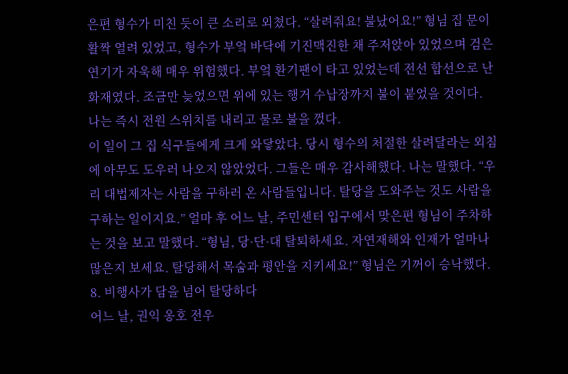은편 형수가 미친 듯이 큰 소리로 외쳤다. “살려줘요! 불났어요!” 형님 집 문이 활짝 열려 있었고, 형수가 부엌 바닥에 기진맥진한 채 주저앉아 있었으며 검은 연기가 자욱해 매우 위험했다. 부엌 환기팬이 타고 있었는데 전선 합선으로 난 화재였다. 조금만 늦었으면 위에 있는 행거 수납장까지 불이 붙었을 것이다. 나는 즉시 전원 스위치를 내리고 물로 불을 껐다.
이 일이 그 집 식구들에게 크게 와닿았다. 당시 형수의 처절한 살려달라는 외침에 아무도 도우러 나오지 않았었다. 그들은 매우 감사해했다. 나는 말했다. “우리 대법제자는 사람을 구하러 온 사람들입니다. 탈당을 도와주는 것도 사람을 구하는 일이지요.” 얼마 후 어느 날, 주민센터 입구에서 맞은편 형님이 주차하는 것을 보고 말했다. “형님, 당·단·대 탈퇴하세요. 자연재해와 인재가 얼마나 많은지 보세요. 탈당해서 목숨과 평안을 지키세요!” 형님은 기꺼이 승낙했다.
8. 비행사가 담을 넘어 탈당하다
어느 날, 권익 옹호 전우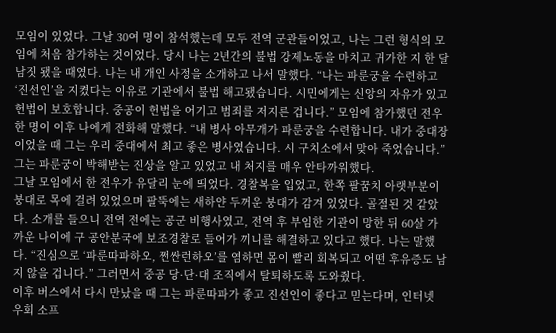모임이 있었다. 그날 30여 명이 참석했는데 모두 전역 군관들이었고, 나는 그런 형식의 모임에 처음 참가하는 것이었다. 당시 나는 2년간의 불법 강제노동을 마치고 귀가한 지 한 달 남짓 됐을 때였다. 나는 내 개인 사정을 소개하고 나서 말했다. “나는 파룬궁을 수련하고 ‘진선인’을 지켰다는 이유로 기관에서 불법 해고됐습니다. 시민에게는 신앙의 자유가 있고 헌법이 보호합니다. 중공이 헌법을 어기고 범죄를 저지른 겁니다.” 모임에 참가했던 전우 한 명이 이후 나에게 전화해 말했다. “내 병사 아무개가 파룬궁을 수련합니다. 내가 중대장이었을 때 그는 우리 중대에서 최고 좋은 병사였습니다. 시 구치소에서 맞아 죽었습니다.” 그는 파룬궁이 박해받는 진상을 알고 있었고 내 처지를 매우 안타까워했다.
그날 모임에서 한 전우가 유달리 눈에 띄었다. 경찰복을 입었고, 한쪽 팔꿈치 아랫부분이 붕대로 목에 걸려 있었으며 팔뚝에는 새하얀 두꺼운 붕대가 감겨 있었다. 골절된 것 같았다. 소개를 들으니 전역 전에는 공군 비행사였고, 전역 후 부임한 기관이 망한 뒤 60살 가까운 나이에 구 공안분국에 보조경찰로 들어가 끼니를 해결하고 있다고 했다. 나는 말했다. “진심으로 ‘파룬따파하오, 쩐싼런하오’를 염하면 몸이 빨리 회복되고 어떤 후유증도 남지 않을 겁니다.” 그러면서 중공 당·단·대 조직에서 탈퇴하도록 도와줬다.
이후 버스에서 다시 만났을 때 그는 파룬따파가 좋고 진선인이 좋다고 믿는다며, 인터넷 우회 소프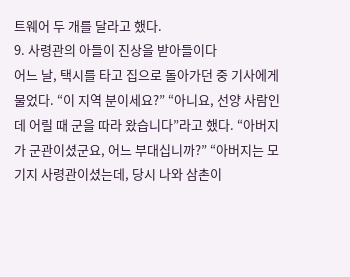트웨어 두 개를 달라고 했다.
9. 사령관의 아들이 진상을 받아들이다
어느 날, 택시를 타고 집으로 돌아가던 중 기사에게 물었다. “이 지역 분이세요?” “아니요, 선양 사람인데 어릴 때 군을 따라 왔습니다”라고 했다. “아버지가 군관이셨군요, 어느 부대십니까?” “아버지는 모 기지 사령관이셨는데, 당시 나와 삼촌이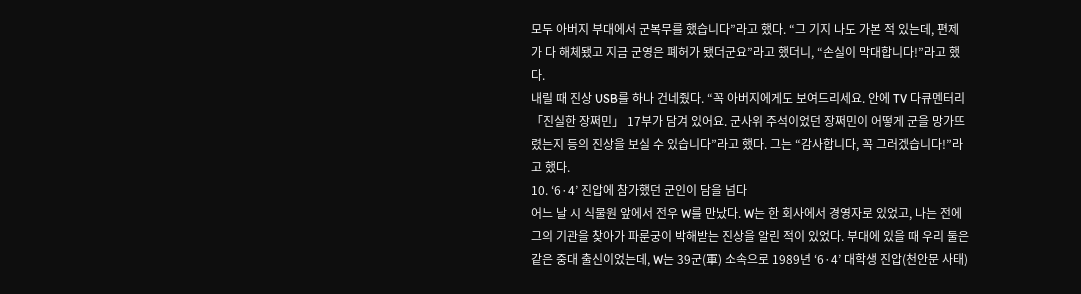모두 아버지 부대에서 군복무를 했습니다”라고 했다. “그 기지 나도 가본 적 있는데, 편제가 다 해체됐고 지금 군영은 폐허가 됐더군요”라고 했더니, “손실이 막대합니다!”라고 했다.
내릴 때 진상 USB를 하나 건네줬다. “꼭 아버지에게도 보여드리세요. 안에 TV 다큐멘터리 「진실한 장쩌민」 17부가 담겨 있어요. 군사위 주석이었던 장쩌민이 어떻게 군을 망가뜨렸는지 등의 진상을 보실 수 있습니다”라고 했다. 그는 “감사합니다, 꼭 그러겠습니다!”라고 했다.
10. ‘6·4’ 진압에 참가했던 군인이 담을 넘다
어느 날 시 식물원 앞에서 전우 W를 만났다. W는 한 회사에서 경영자로 있었고, 나는 전에 그의 기관을 찾아가 파룬궁이 박해받는 진상을 알린 적이 있었다. 부대에 있을 때 우리 둘은 같은 중대 출신이었는데, W는 39군(軍) 소속으로 1989년 ‘6·4’ 대학생 진압(천안문 사태)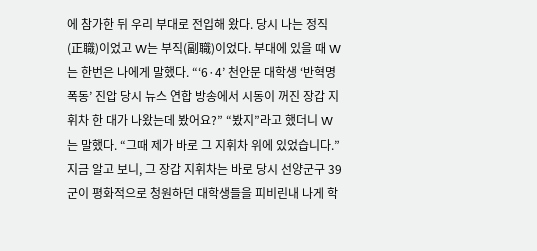에 참가한 뒤 우리 부대로 전입해 왔다. 당시 나는 정직(正職)이었고 W는 부직(副職)이었다. 부대에 있을 때 W는 한번은 나에게 말했다. “‘6·4’ 천안문 대학생 ‘반혁명폭동’ 진압 당시 뉴스 연합 방송에서 시동이 꺼진 장갑 지휘차 한 대가 나왔는데 봤어요?” “봤지”라고 했더니 W는 말했다. “그때 제가 바로 그 지휘차 위에 있었습니다.” 지금 알고 보니, 그 장갑 지휘차는 바로 당시 선양군구 39군이 평화적으로 청원하던 대학생들을 피비린내 나게 학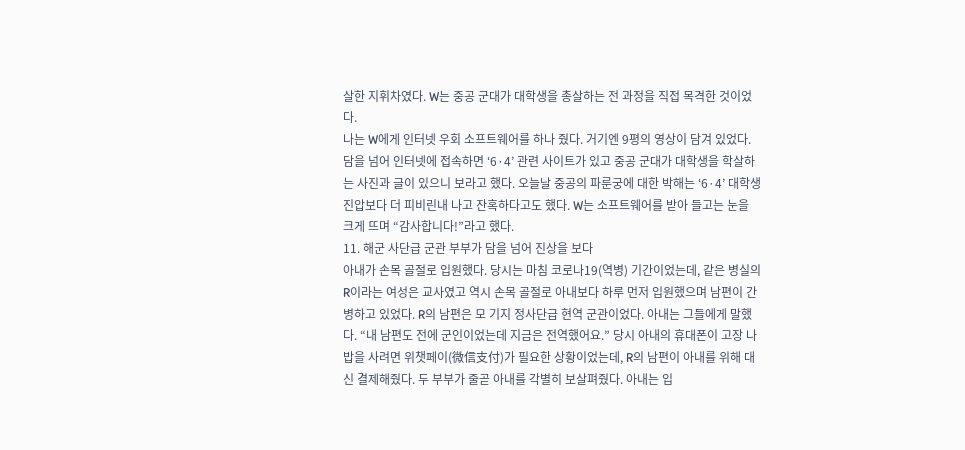살한 지휘차였다. W는 중공 군대가 대학생을 총살하는 전 과정을 직접 목격한 것이었다.
나는 W에게 인터넷 우회 소프트웨어를 하나 줬다. 거기엔 9평의 영상이 담겨 있었다. 담을 넘어 인터넷에 접속하면 ‘6·4’ 관련 사이트가 있고 중공 군대가 대학생을 학살하는 사진과 글이 있으니 보라고 했다. 오늘날 중공의 파룬궁에 대한 박해는 ‘6·4’ 대학생 진압보다 더 피비린내 나고 잔혹하다고도 했다. W는 소프트웨어를 받아 들고는 눈을 크게 뜨며 “감사합니다!”라고 했다.
11. 해군 사단급 군관 부부가 담을 넘어 진상을 보다
아내가 손목 골절로 입원했다. 당시는 마침 코로나19(역병) 기간이었는데, 같은 병실의 R이라는 여성은 교사였고 역시 손목 골절로 아내보다 하루 먼저 입원했으며 남편이 간병하고 있었다. R의 남편은 모 기지 정사단급 현역 군관이었다. 아내는 그들에게 말했다. “내 남편도 전에 군인이었는데 지금은 전역했어요.” 당시 아내의 휴대폰이 고장 나 밥을 사려면 위챗페이(微信支付)가 필요한 상황이었는데, R의 남편이 아내를 위해 대신 결제해줬다. 두 부부가 줄곧 아내를 각별히 보살펴줬다. 아내는 입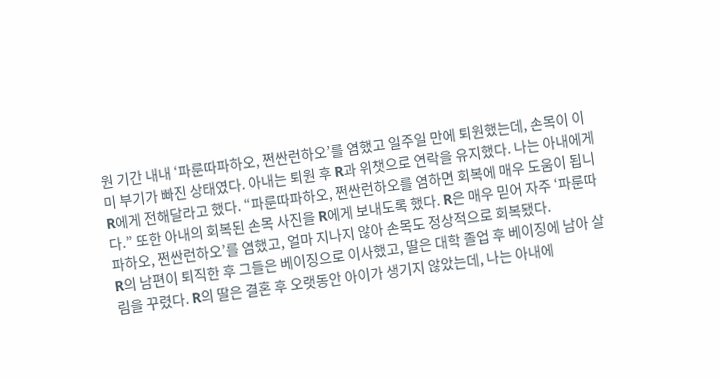원 기간 내내 ‘파룬따파하오, 쩐싼런하오’를 염했고 일주일 만에 퇴원했는데, 손목이 이미 부기가 빠진 상태였다. 아내는 퇴원 후 R과 위챗으로 연락을 유지했다. 나는 아내에게 R에게 전해달라고 했다. “파룬따파하오, 쩐싼런하오를 염하면 회복에 매우 도움이 됩니다.” 또한 아내의 회복된 손목 사진을 R에게 보내도록 했다. R은 매우 믿어 자주 ‘파룬따파하오, 쩐싼런하오’를 염했고, 얼마 지나지 않아 손목도 정상적으로 회복됐다.
R의 남편이 퇴직한 후 그들은 베이징으로 이사했고, 딸은 대학 졸업 후 베이징에 남아 살림을 꾸렸다. R의 딸은 결혼 후 오랫동안 아이가 생기지 않았는데, 나는 아내에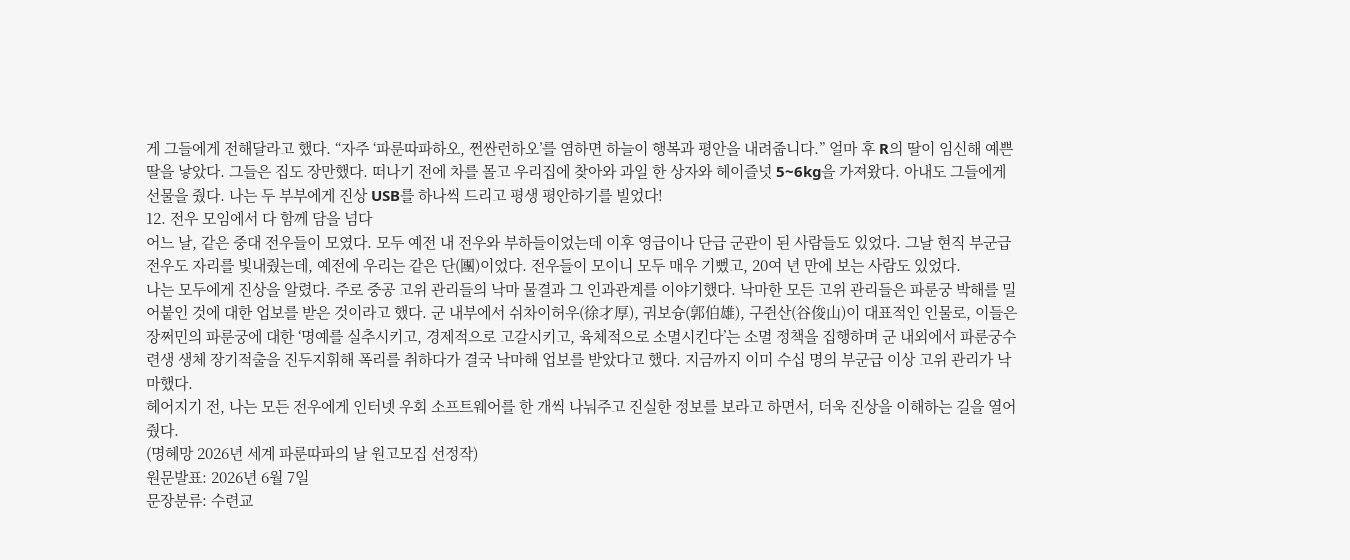게 그들에게 전해달라고 했다. “자주 ‘파룬따파하오, 쩐싼런하오’를 염하면 하늘이 행복과 평안을 내려줍니다.” 얼마 후 R의 딸이 임신해 예쁜 딸을 낳았다. 그들은 집도 장만했다. 떠나기 전에 차를 몰고 우리집에 찾아와 과일 한 상자와 헤이즐넛 5~6kg을 가져왔다. 아내도 그들에게 선물을 줬다. 나는 두 부부에게 진상 USB를 하나씩 드리고 평생 평안하기를 빌었다!
12. 전우 모임에서 다 함께 담을 넘다
어느 날, 같은 중대 전우들이 모였다. 모두 예전 내 전우와 부하들이었는데 이후 영급이나 단급 군관이 된 사람들도 있었다. 그날 현직 부군급 전우도 자리를 빛내줬는데, 예전에 우리는 같은 단(團)이었다. 전우들이 모이니 모두 매우 기뻤고, 20여 년 만에 보는 사람도 있었다.
나는 모두에게 진상을 알렸다. 주로 중공 고위 관리들의 낙마 물결과 그 인과관계를 이야기했다. 낙마한 모든 고위 관리들은 파룬궁 박해를 밀어붙인 것에 대한 업보를 받은 것이라고 했다. 군 내부에서 쉬차이허우(徐才厚), 궈보슝(郭伯雄), 구쥔산(谷俊山)이 대표적인 인물로, 이들은 장쩌민의 파룬궁에 대한 ‘명예를 실추시키고, 경제적으로 고갈시키고, 육체적으로 소멸시킨다’는 소멸 정책을 집행하며 군 내외에서 파룬궁수련생 생체 장기적출을 진두지휘해 폭리를 취하다가 결국 낙마해 업보를 받았다고 했다. 지금까지 이미 수십 명의 부군급 이상 고위 관리가 낙마했다.
헤어지기 전, 나는 모든 전우에게 인터넷 우회 소프트웨어를 한 개씩 나눠주고 진실한 정보를 보라고 하면서, 더욱 진상을 이해하는 길을 열어줬다.
(명혜망 2026년 세계 파룬따파의 날 원고모집 선정작)
원문발표: 2026년 6월 7일
문장분류: 수련교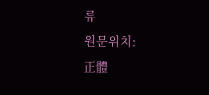류
원문위치:
正體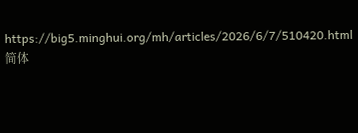https://big5.minghui.org/mh/articles/2026/6/7/510420.html
简体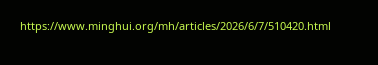https://www.minghui.org/mh/articles/2026/6/7/510420.html